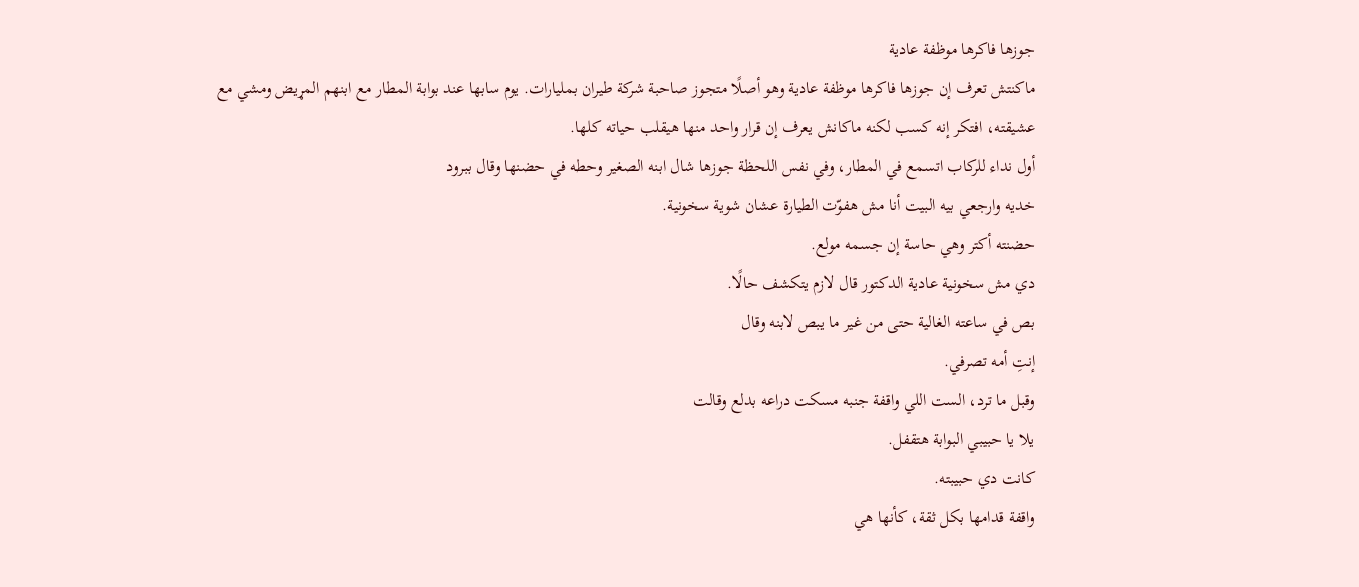جوزها فاكرها موظفة عادية
ماكنتش تعرف إن جوزها فاكرها موظفة عادية وهو أصلًا متجوز صاحبة شركة طيران بمليارات. يوم سابها عند بوابة المطار مع ابنهم المړيض ومشي مع عشيقته، افتكر إنه كسب لكنه ماكانش يعرف إن قرار واحد منها هيقلب حياته كلها.
أول نداء للركاب اتسمع في المطار، وفي نفس اللحظة جوزها شال ابنه الصغير وحطه في حضنها وقال ببرود
خديه وارجعي بيه البيت أنا مش هفوّت الطيارة عشان شوية سخونية.
حضنته أكتر وهي حاسة إن جسمه مولع.
دي مش سخونية عادية الدكتور قال لازم يتكشف حالًا.
بص في ساعته الغالية حتى من غير ما يبص لابنه وقال
إنتِ أمه تصرفي.
وقبل ما ترد، الست اللي واقفة جنبه مسكت دراعه بدلع وقالت
يلا يا حبيبي البوابة هتقفل.
كانت دي حبيبته.
واقفة قدامها بكل ثقة، كأنها هي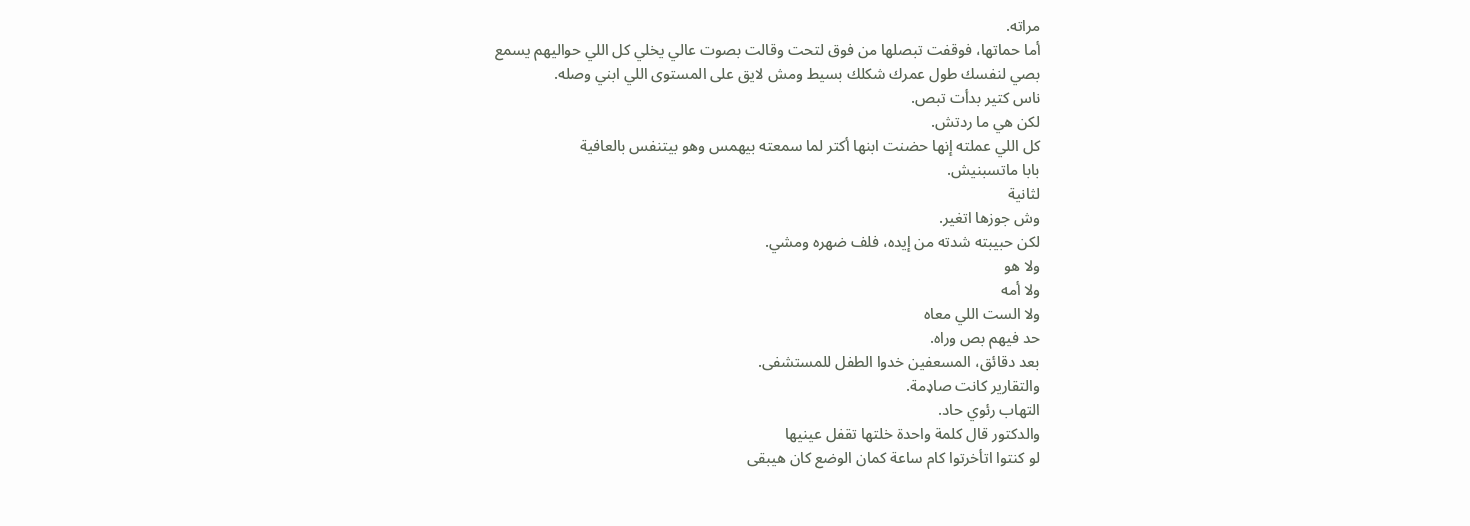مراته.
أما حماتها، فوقفت تبصلها من فوق لتحت وقالت بصوت عالي يخلي كل اللي حواليهم يسمع
بصي لنفسك طول عمرك شكلك بسيط ومش لايق على المستوى اللي ابني وصله.
ناس كتير بدأت تبص.
لكن هي ما ردتش.
كل اللي عملته إنها حضنت ابنها أكتر لما سمعته بيهمس وهو بيتنفس بالعافية
بابا ماتسبنيش.
لثانية
وش جوزها اتغير.
لكن حبيبته شدته من إيده، فلف ضهره ومشي.
ولا هو
ولا أمه
ولا الست اللي معاه
حد فيهم بص وراه.
بعد دقائق، المسعفين خدوا الطفل للمستشفى.
والتقارير كانت صاډمة.
التهاب رئوي حاد.
والدكتور قال كلمة واحدة خلتها تقفل عينيها
لو كنتوا اتأخرتوا كام ساعة كمان الوضع كان هيبقى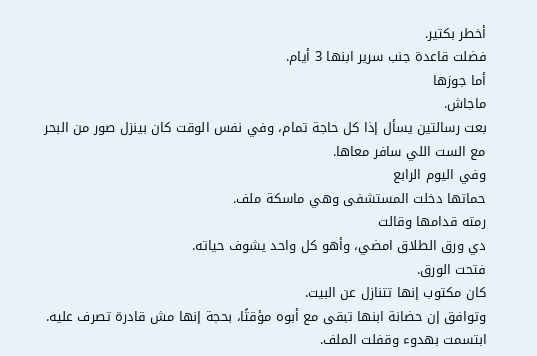أخطر بكتير.
فضلت قاعدة جنب سرير ابنها 3 أيام.
أما جوزها
ماجاش.
بعت رسالتين يسأل إذا كل حاجة تمام، وفي نفس الوقت كان بينزل صور من البحر مع الست اللي سافر معاها.
وفي اليوم الرابع
حماتها دخلت المستشفى وهي ماسكة ملف.
رمته قدامها وقالت
دي ورق الطلاق امضي، وأهو كل واحد يشوف حياته.
فتحت الورق.
كان مكتوب إنها تتنازل عن البيت.
وتوافق إن حضانة ابنها تبقى مع أبوه مؤقتًا، بحجة إنها مش قادرة تصرف عليه.
ابتسمت بهدوء وقفلت الملف.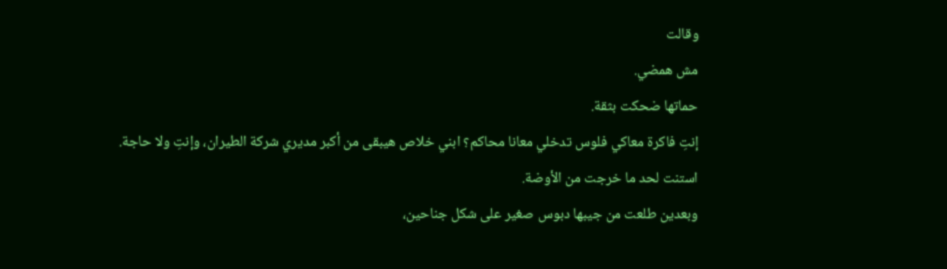وقالت
مش همضي.
حماتها ضحكت بثقة.
إنتِ فاكرة معاكي فلوس تدخلي معانا محاكم؟ ابني خلاص هيبقى من أكبر مديري شركة الطيران، وإنتِ ولا حاجة.
استنت لحد ما خرجت من الأوضة.
وبعدين طلعت من جيبها دبوس صغير على شكل جناحين،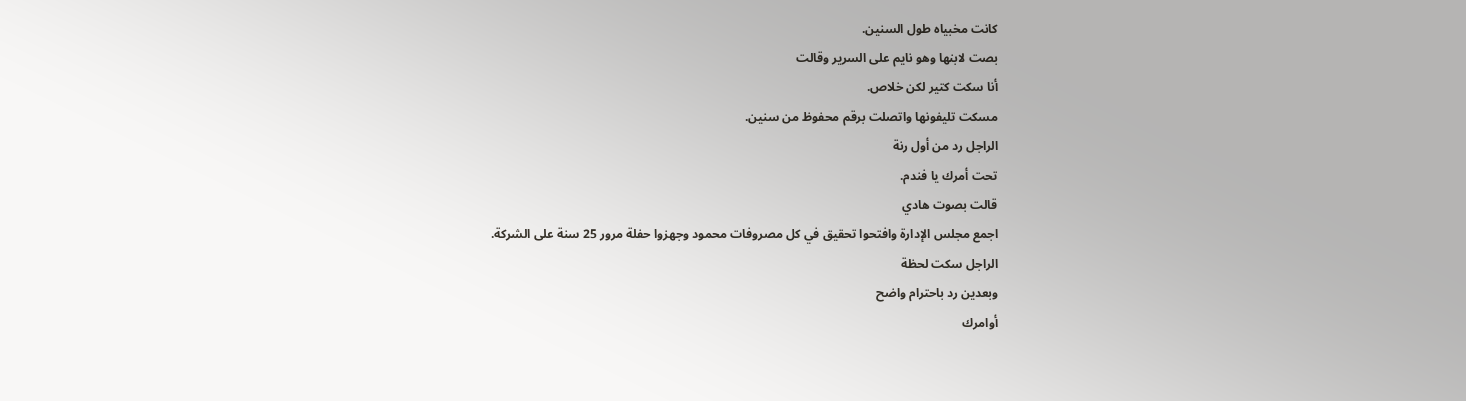كانت مخبياه طول السنين.
بصت لابنها وهو نايم على السرير وقالت
أنا سكت كتير لكن خلاص.
مسكت تليفونها واتصلت برقم محفوظ من سنين.
الراجل رد من أول رنة
تحت أمرك يا فندم.
قالت بصوت هادي
اجمع مجلس الإدارة وافتحوا تحقيق في كل مصروفات محمود وجهزوا حفلة مرور 25 سنة على الشركة.
الراجل سكت لحظة
وبعدين رد باحترام واضح
أوامرك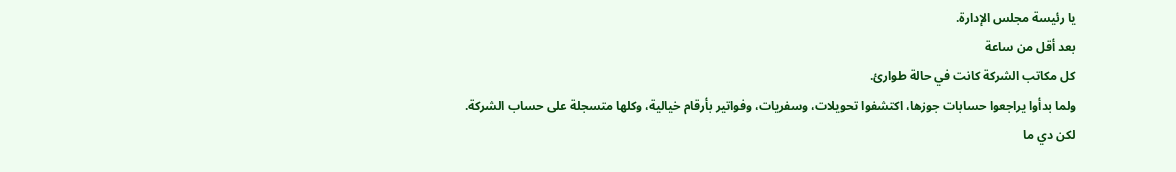يا رئيسة مجلس الإدارة.
بعد أقل من ساعة
كل مكاتب الشركة كانت في حالة طوارئ.
ولما بدأوا يراجعوا حسابات جوزها، اكتشفوا تحويلات، وسفريات، وفواتير بأرقام خيالية، وكلها متسجلة على حساب الشركة.
لكن دي ما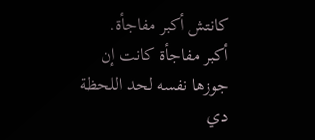كانتش أكبر مفاجأة.
أكبر مفاجأة كانت إن جوزها نفسه لحد اللحظة دي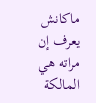ماكانش يعرف إن مراته هي المالكة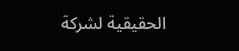الحقيقية لشركة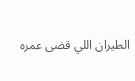الطيران اللي قضى عمره